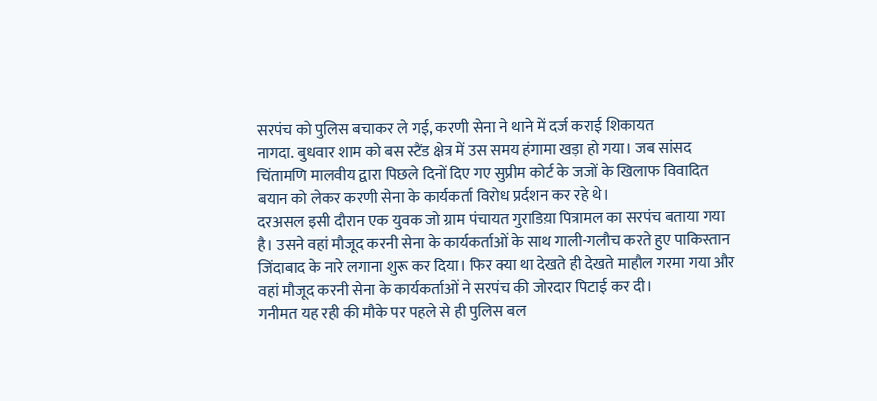सरपंच को पुलिस बचाकर ले गई, करणी सेना ने थाने में दर्ज कराई शिकायत
नागदा. बुधवार शाम को बस स्टैंड क्षेत्र में उस समय हंगामा खड़ा हो गया। जब सांसद चिंतामणि मालवीय द्वारा पिछले दिनों दिए गए सुप्रीम कोर्ट के जजों के खिलाफ विवादित बयान को लेकर करणी सेना के कार्यकर्ता विरोध प्रर्दशन कर रहे थे।
दरअसल इसी दौरान एक युवक जो ग्राम पंचायत गुराडिय़ा पित्रामल का सरपंच बताया गया है। उसने वहां मौजूद करनी सेना के कार्यकर्ताओं के साथ गाली-गलौच करते हुए पाकिस्तान जिंदाबाद के नारे लगाना शुरू कर दिया। फिर क्या था देखते ही देखते माहौल गरमा गया और वहां मौजूद करनी सेना के कार्यकर्ताओं ने सरपंच की जोरदार पिटाई कर दी।
गनीमत यह रही की मौके पर पहले से ही पुलिस बल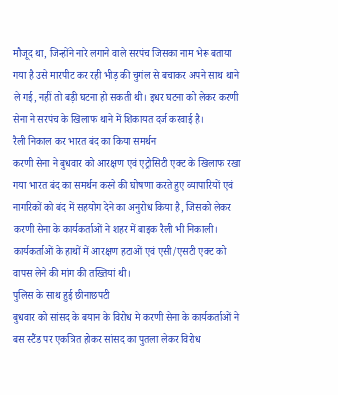मौजूद था, जिन्होंने नारे लगाने वाले सरपंच जिसका नाम भेरू बताया गया है उसे मारपीट कर रही भीड़ की चुगंल से बचाकर अपने साथ थाने ले गई, नहीं तो बड़ी घटना हो सकती थी। इधर घटना को लेकर करणी सेना ने सरपंच के खिलाफ थाने में शिकायत दर्ज करवाई है।
रैली निकाल कर भारत बंद का किया समर्थन
करणी सेना ने बुधवार को आरक्षण एवं एट्रोसिटी एक्ट के खिलाफ रखा गया भारत बंद का समर्थन करने की घोषणा करते हुए व्यापारियों एवं नागरिकों को बंद में सहयोग देने का अनुरोध किया है, जिसको लेकर करणी सेना के कार्यकर्ताओं ने शहर में बाइक रैली भी निकाली। कार्यकर्ताओं के हाथों में आरक्षण हटाओं एवं एसी/एसटी एक्ट को वापस लेने की मांग की तख्तियां थी।
पुलिस के साथ हुई छीनाछपटी
बुधवार को सांसद के बयान के विरोध मे करणी सेना के कार्यकर्ताओं ने बस स्टैंड पर एकत्रित होकर सांसद का पुतला लेकर विरोध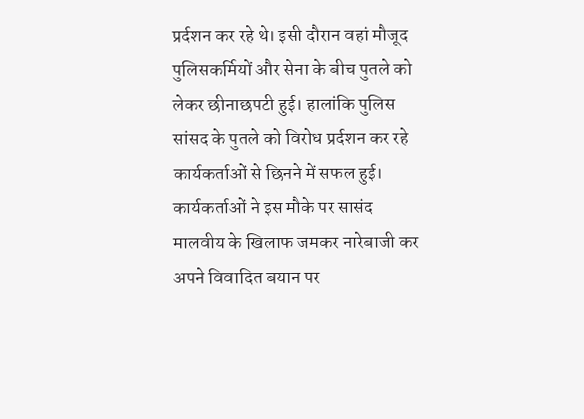प्रर्दशन कर रहे थे। इसी दौरान वहां मौजूद पुलिसकर्मियों और सेना के बीच पुतले को लेकर छीनाछपटी हुई। हालांकि पुलिस सांसद के पुतले को विरोध प्रर्दशन कर रहे कार्यकर्ताओं से छिनने में सफल हुई। कार्यकर्ताओं ने इस मौके पर सासंद मालवीय के खिलाफ जमकर नारेबाजी कर अपने विवादित बयान पर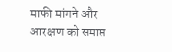माफी मांगने और आरक्षण को समाप्त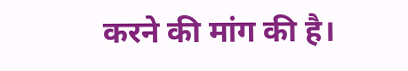करने की मांग की है।